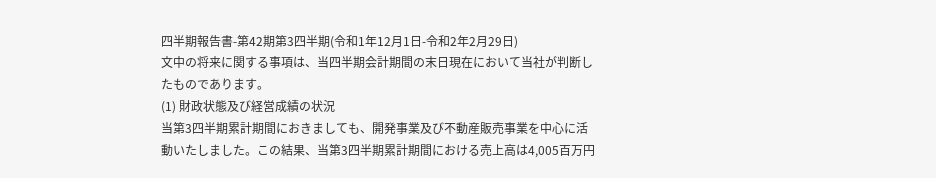四半期報告書-第42期第3四半期(令和1年12月1日-令和2年2月29日)
文中の将来に関する事項は、当四半期会計期間の末日現在において当社が判断したものであります。
(1) 財政状態及び経営成績の状況
当第3四半期累計期間におきましても、開発事業及び不動産販売事業を中心に活動いたしました。この結果、当第3四半期累計期間における売上高は4,005百万円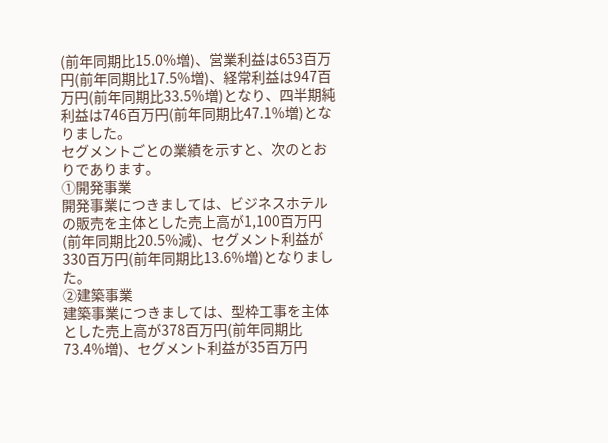(前年同期比15.0%増)、営業利益は653百万円(前年同期比17.5%増)、経常利益は947百万円(前年同期比33.5%増)となり、四半期純利益は746百万円(前年同期比47.1%増)となりました。
セグメントごとの業績を示すと、次のとおりであります。
①開発事業
開発事業につきましては、ビジネスホテルの販売を主体とした売上高が1,100百万円(前年同期比20.5%減)、セグメント利益が330百万円(前年同期比13.6%増)となりました。
②建築事業
建築事業につきましては、型枠工事を主体とした売上高が378百万円(前年同期比73.4%増)、セグメント利益が35百万円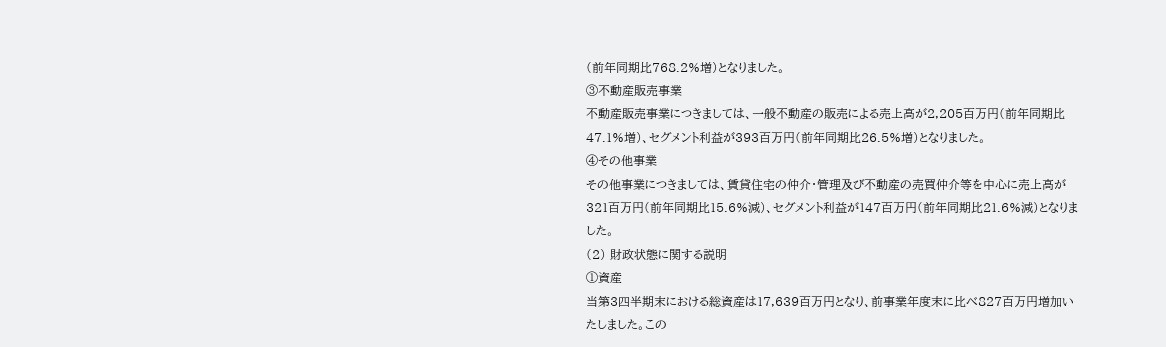(前年同期比768.2%増)となりました。
③不動産販売事業
不動産販売事業につきましては、一般不動産の販売による売上高が2,205百万円(前年同期比47.1%増)、セグメント利益が393百万円(前年同期比26.5%増)となりました。
④その他事業
その他事業につきましては、賃貸住宅の仲介・管理及び不動産の売買仲介等を中心に売上高が321百万円(前年同期比15.6%減)、セグメント利益が147百万円(前年同期比21.6%減)となりました。
(2) 財政状態に関する説明
①資産
当第3四半期末における総資産は17,639百万円となり、前事業年度末に比べ827百万円増加いたしました。この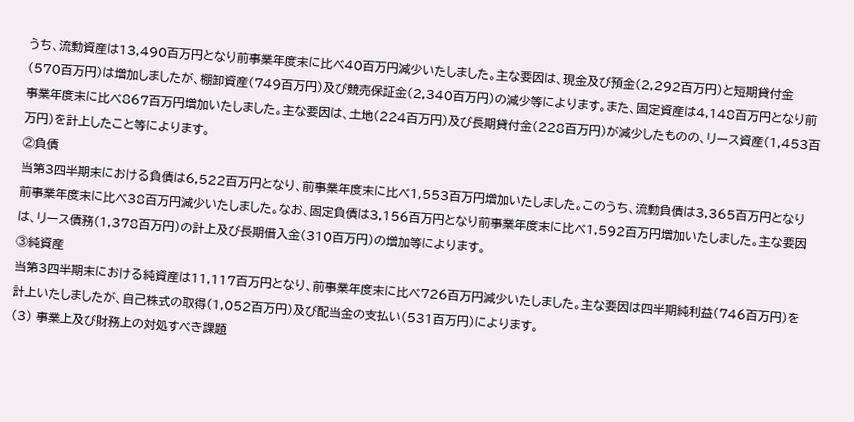うち、流動資産は13,490百万円となり前事業年度末に比べ40百万円減少いたしました。主な要因は、現金及び預金(2,292百万円)と短期貸付金(570百万円)は増加しましたが、棚卸資産(749百万円)及び競売保証金(2,340百万円)の減少等によります。また、固定資産は4,148百万円となり前事業年度末に比べ867百万円増加いたしました。主な要因は、土地(224百万円)及び長期貸付金(228百万円)が減少したものの、リース資産(1,453百万円)を計上したこと等によります。
②負債
当第3四半期末における負債は6,522百万円となり、前事業年度末に比べ1,553百万円増加いたしました。このうち、流動負債は3,365百万円となり前事業年度末に比べ38百万円減少いたしました。なお、固定負債は3,156百万円となり前事業年度末に比べ1,592百万円増加いたしました。主な要因は、リース債務(1,378百万円)の計上及び長期借入金(310百万円)の増加等によります。
③純資産
当第3四半期末における純資産は11,117百万円となり、前事業年度末に比べ726百万円減少いたしました。主な要因は四半期純利益(746百万円)を計上いたしましたが、自己株式の取得(1,052百万円)及び配当金の支払い(531百万円)によります。
(3) 事業上及び財務上の対処すべき課題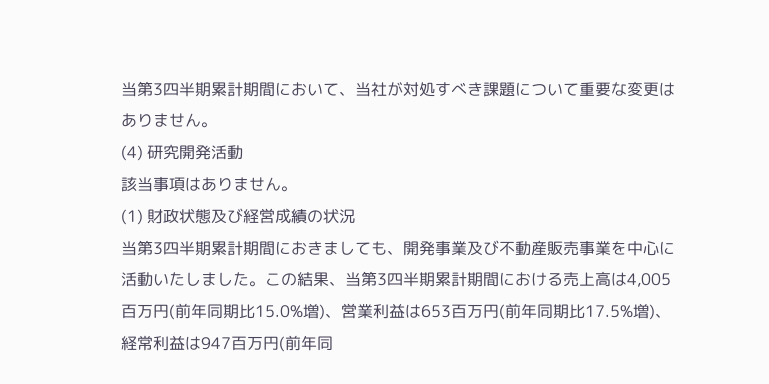当第3四半期累計期間において、当社が対処すべき課題について重要な変更はありません。
(4) 研究開発活動
該当事項はありません。
(1) 財政状態及び経営成績の状況
当第3四半期累計期間におきましても、開発事業及び不動産販売事業を中心に活動いたしました。この結果、当第3四半期累計期間における売上高は4,005百万円(前年同期比15.0%増)、営業利益は653百万円(前年同期比17.5%増)、経常利益は947百万円(前年同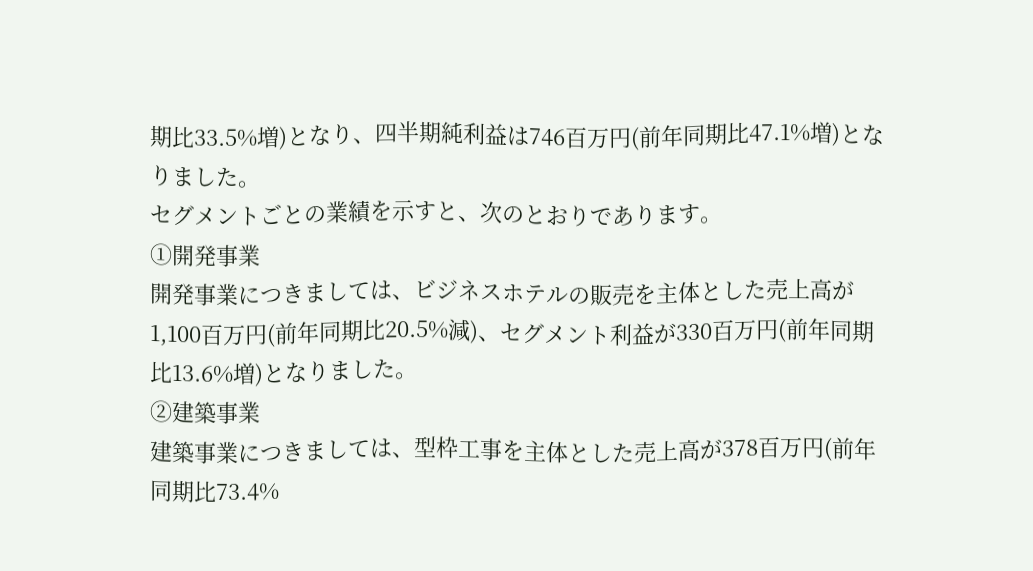期比33.5%増)となり、四半期純利益は746百万円(前年同期比47.1%増)となりました。
セグメントごとの業績を示すと、次のとおりであります。
①開発事業
開発事業につきましては、ビジネスホテルの販売を主体とした売上高が1,100百万円(前年同期比20.5%減)、セグメント利益が330百万円(前年同期比13.6%増)となりました。
②建築事業
建築事業につきましては、型枠工事を主体とした売上高が378百万円(前年同期比73.4%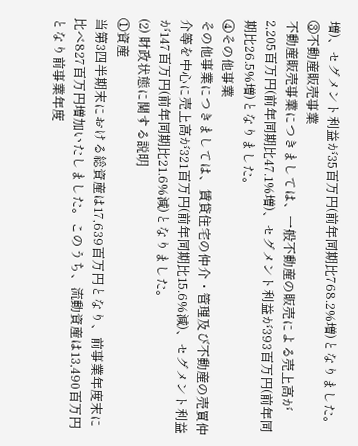増)、セグメント利益が35百万円(前年同期比768.2%増)となりました。
③不動産販売事業
不動産販売事業につきましては、一般不動産の販売による売上高が2,205百万円(前年同期比47.1%増)、セグメント利益が393百万円(前年同期比26.5%増)となりました。
④その他事業
その他事業につきましては、賃貸住宅の仲介・管理及び不動産の売買仲介等を中心に売上高が321百万円(前年同期比15.6%減)、セグメント利益が147百万円(前年同期比21.6%減)となりました。
(2) 財政状態に関する説明
①資産
当第3四半期末における総資産は17,639百万円となり、前事業年度末に比べ827百万円増加いたしました。このうち、流動資産は13,490百万円となり前事業年度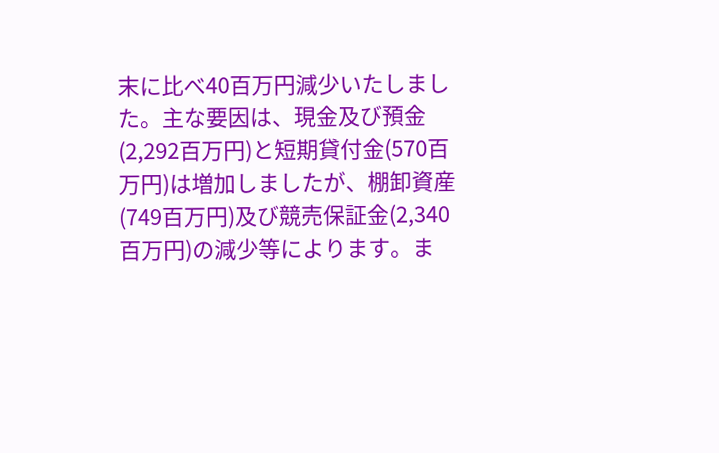末に比べ40百万円減少いたしました。主な要因は、現金及び預金(2,292百万円)と短期貸付金(570百万円)は増加しましたが、棚卸資産(749百万円)及び競売保証金(2,340百万円)の減少等によります。ま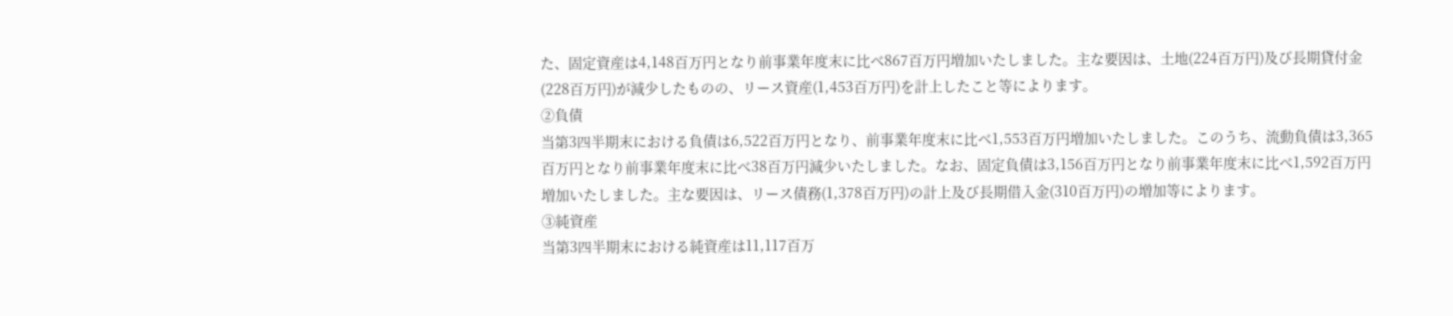た、固定資産は4,148百万円となり前事業年度末に比べ867百万円増加いたしました。主な要因は、土地(224百万円)及び長期貸付金(228百万円)が減少したものの、リース資産(1,453百万円)を計上したこと等によります。
②負債
当第3四半期末における負債は6,522百万円となり、前事業年度末に比べ1,553百万円増加いたしました。このうち、流動負債は3,365百万円となり前事業年度末に比べ38百万円減少いたしました。なお、固定負債は3,156百万円となり前事業年度末に比べ1,592百万円増加いたしました。主な要因は、リース債務(1,378百万円)の計上及び長期借入金(310百万円)の増加等によります。
③純資産
当第3四半期末における純資産は11,117百万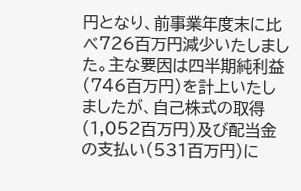円となり、前事業年度末に比べ726百万円減少いたしました。主な要因は四半期純利益(746百万円)を計上いたしましたが、自己株式の取得(1,052百万円)及び配当金の支払い(531百万円)に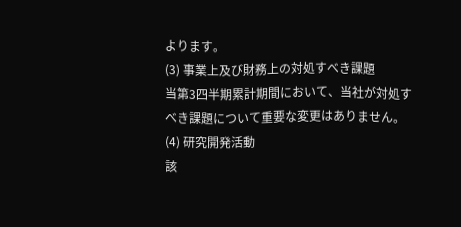よります。
(3) 事業上及び財務上の対処すべき課題
当第3四半期累計期間において、当社が対処すべき課題について重要な変更はありません。
(4) 研究開発活動
該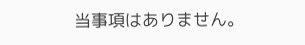当事項はありません。